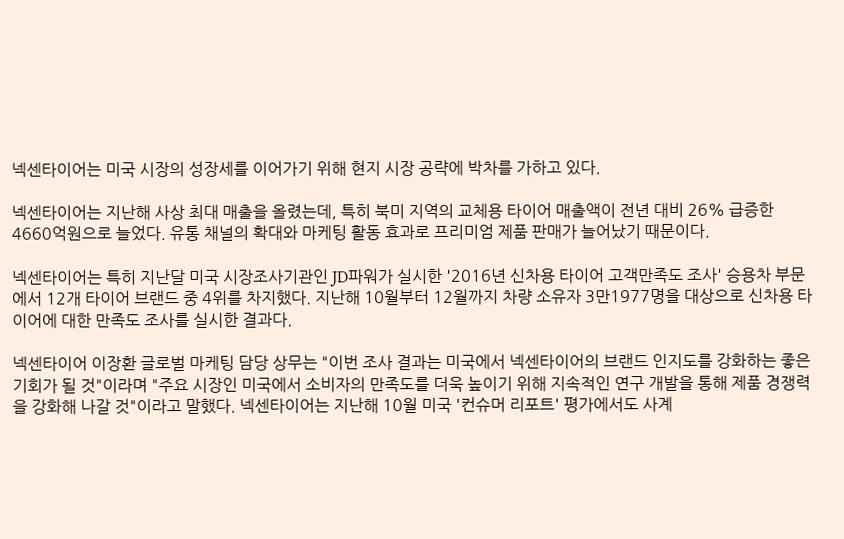넥센타이어는 미국 시장의 성장세를 이어가기 위해 현지 시장 공략에 박차를 가하고 있다.

넥센타이어는 지난해 사상 최대 매출을 올렸는데, 특히 북미 지역의 교체용 타이어 매출액이 전년 대비 26% 급증한 4660억원으로 늘었다. 유통 채널의 확대와 마케팅 활동 효과로 프리미엄 제품 판매가 늘어났기 때문이다.

넥센타이어는 특히 지난달 미국 시장조사기관인 JD파워가 실시한 '2016년 신차용 타이어 고객만족도 조사' 승용차 부문에서 12개 타이어 브랜드 중 4위를 차지했다. 지난해 10월부터 12월까지 차량 소유자 3만1977명을 대상으로 신차용 타이어에 대한 만족도 조사를 실시한 결과다.

넥센타이어 이장환 글로벌 마케팅 담당 상무는 "이번 조사 결과는 미국에서 넥센타이어의 브랜드 인지도를 강화하는 좋은 기회가 될 것"이라며 "주요 시장인 미국에서 소비자의 만족도를 더욱 높이기 위해 지속적인 연구 개발을 통해 제품 경쟁력을 강화해 나갈 것"이라고 말했다. 넥센타이어는 지난해 10월 미국 '컨슈머 리포트' 평가에서도 사계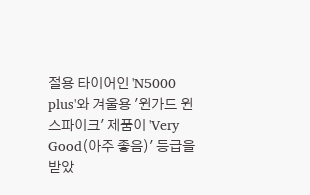절용 타이어인 'N5000 plus'와 겨울용 '윈가드 윈스파이크' 제품이 'Very Good(아주 좋음)' 등급을 받았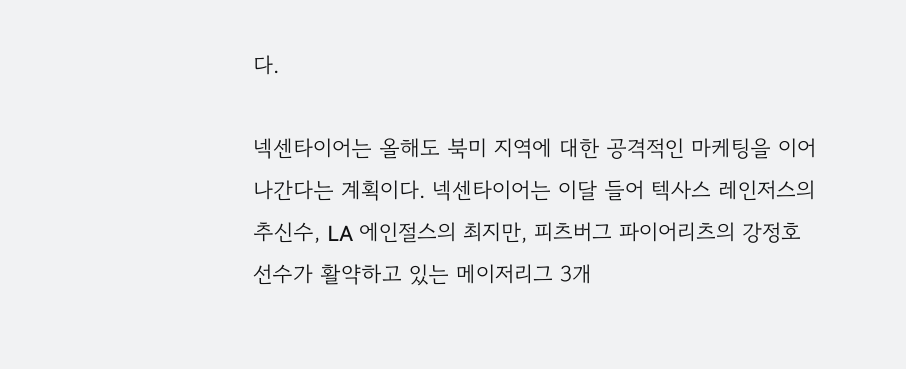다.

넥센타이어는 올해도 북미 지역에 대한 공격적인 마케팅을 이어나간다는 계획이다. 넥센타이어는 이달 들어 텍사스 레인저스의 추신수, LA 에인절스의 최지만, 피츠버그 파이어리츠의 강정호 선수가 활약하고 있는 메이저리그 3개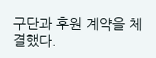구단과 후원 계약을 체결했다.